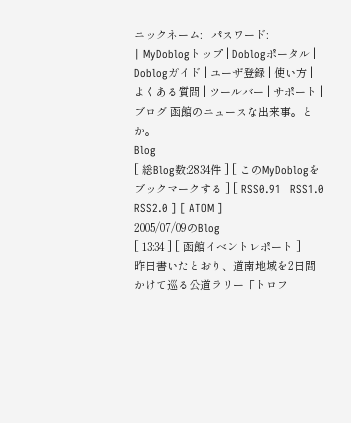ニックネーム:   パスワード:
| MyDoblogトップ | Doblogポータル | Doblogガイド | ユーザ登録 | 使い方 | よくある質問 | ツールバー | サポート |
ブログ 函館のニュースな出来事。とか。
Blog
[ 総Blog数:2834件 ] [ このMyDoblogをブックマークする ] [ RSS0.91   RSS1.0   RSS2.0 ] [ ATOM ]
2005/07/09のBlog
[ 13:34 ] [ 函館イベントレポート ]
昨日書いたとおり、道南地域を2日間かけて巡る公道ラリー「トロフ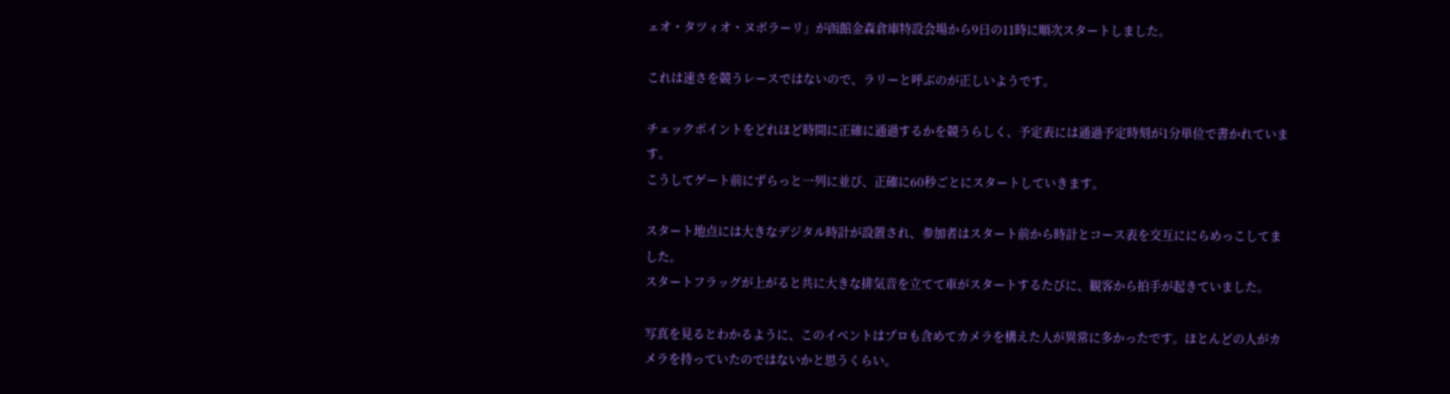ェオ・タツィオ・ヌボラーリ」が函館金森倉庫特設会場から9日の11時に順次スタートしました。

これは速さを競うレースではないので、ラリーと呼ぶのが正しいようです。

チェックポイントをどれほど時間に正確に通過するかを競うらしく、予定表には通過予定時刻が1分単位で書かれています。
こうしてゲート前にずらっと一列に並び、正確に60秒ごとにスタートしていきます。

スタート地点には大きなデジタル時計が設置され、参加者はスタート前から時計とコース表を交互ににらめっこしてました。
スタートフラッグが上がると共に大きな排気音を立てて車がスタートするたびに、観客から拍手が起きていました。

写真を見るとわかるように、このイベントはプロも含めてカメラを構えた人が異常に多かったです。ほとんどの人がカメラを持っていたのではないかと思うくらい。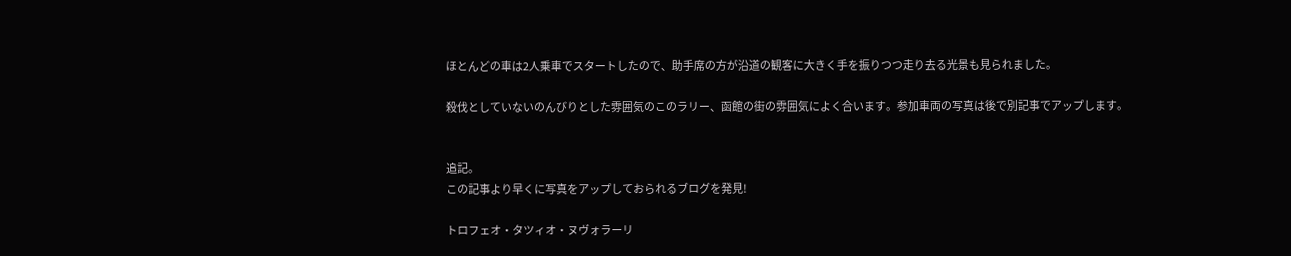ほとんどの車は2人乗車でスタートしたので、助手席の方が沿道の観客に大きく手を振りつつ走り去る光景も見られました。

殺伐としていないのんびりとした雰囲気のこのラリー、函館の街の雰囲気によく合います。参加車両の写真は後で別記事でアップします。


追記。
この記事より早くに写真をアップしておられるブログを発見!

トロフェオ・タツィオ・ヌヴォラーリ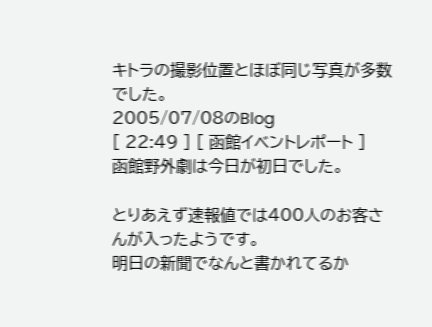キトラの撮影位置とほぼ同じ写真が多数でした。
2005/07/08のBlog
[ 22:49 ] [ 函館イベントレポート ]
函館野外劇は今日が初日でした。

とりあえず速報値では400人のお客さんが入ったようです。
明日の新聞でなんと書かれてるか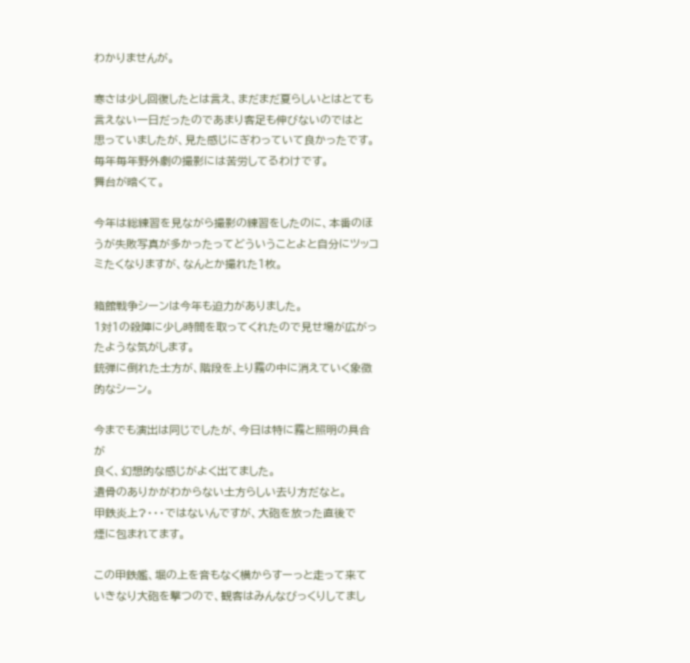わかりませんが。

寒さは少し回復したとは言え、まだまだ夏らしいとはとても
言えない一日だったのであまり客足も伸びないのではと
思っていましたが、見た感じにぎわっていて良かったです。
毎年毎年野外劇の撮影には苦労してるわけです。
舞台が暗くて。

今年は総練習を見ながら撮影の練習をしたのに、本番のほうが失敗写真が多かったってどういうことよと自分にツッコミたくなりますが、なんとか撮れた1枚。

箱館戦争シーンは今年も迫力がありました。
1対1の殺陣に少し時間を取ってくれたので見せ場が広がったような気がします。
銃弾に倒れた土方が、階段を上り霧の中に消えていく象徴的なシーン。

今までも演出は同じでしたが、今日は特に霧と照明の具合が
良く、幻想的な感じがよく出てました。
遺骨のありかがわからない土方らしい去り方だなと。
甲鉄炎上?・・・ではないんですが、大砲を放った直後で
煙に包まれてます。

この甲鉄艦、堀の上を音もなく横からすーっと走って来て
いきなり大砲を撃つので、観客はみんなびっくりしてまし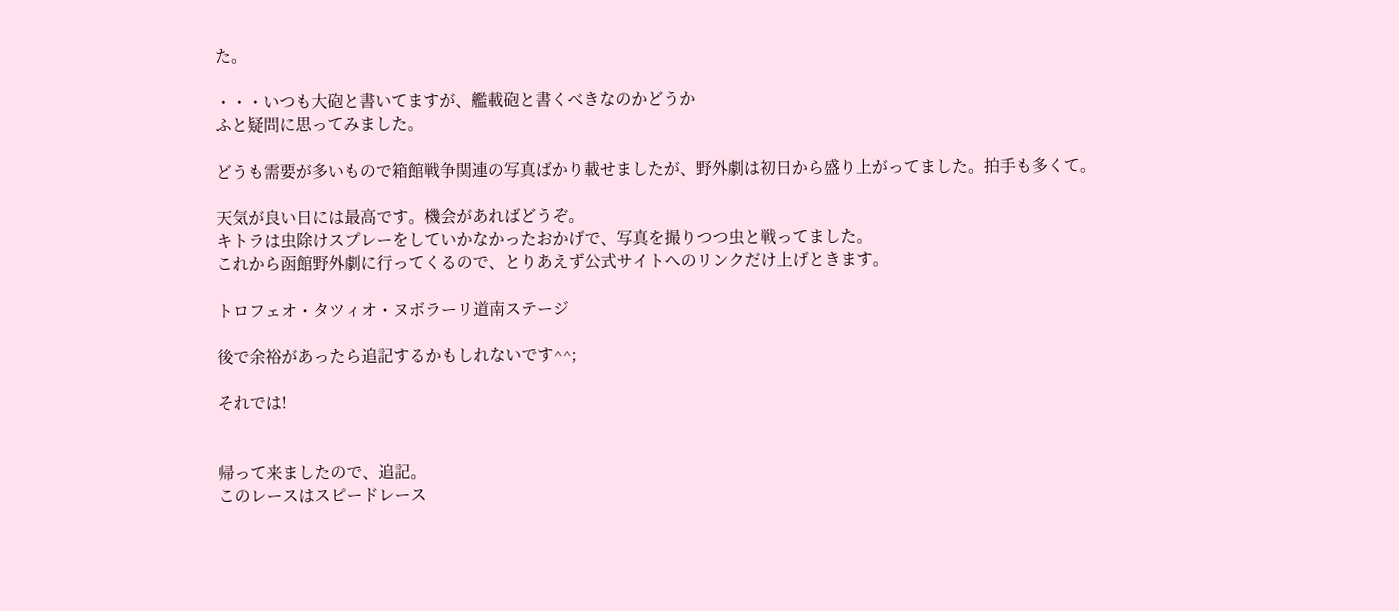た。

・・・いつも大砲と書いてますが、艦載砲と書くべきなのかどうか
ふと疑問に思ってみました。

どうも需要が多いもので箱館戦争関連の写真ばかり載せましたが、野外劇は初日から盛り上がってました。拍手も多くて。

天気が良い日には最高です。機会があればどうぞ。
キトラは虫除けスプレーをしていかなかったおかげで、写真を撮りつつ虫と戦ってました。
これから函館野外劇に行ってくるので、とりあえず公式サイトへのリンクだけ上げときます。

トロフェオ・タツィオ・ヌボラーリ道南ステージ

後で余裕があったら追記するかもしれないです^^;

それでは!


帰って来ましたので、追記。
このレースはスピードレース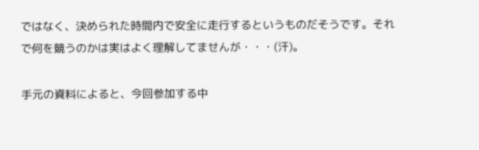ではなく、決められた時間内で安全に走行するというものだそうです。それで何を競うのかは実はよく理解してませんが・・・(汗)。

手元の資料によると、今回参加する中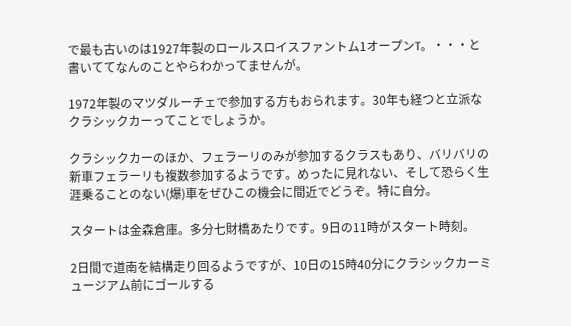で最も古いのは1927年製のロールスロイスファントム1オープンT。・・・と書いててなんのことやらわかってませんが。

1972年製のマツダルーチェで参加する方もおられます。30年も経つと立派なクラシックカーってことでしょうか。

クラシックカーのほか、フェラーリのみが参加するクラスもあり、バリバリの新車フェラーリも複数参加するようです。めったに見れない、そして恐らく生涯乗ることのない(爆)車をぜひこの機会に間近でどうぞ。特に自分。

スタートは金森倉庫。多分七財橋あたりです。9日の11時がスタート時刻。

2日間で道南を結構走り回るようですが、10日の15時40分にクラシックカーミュージアム前にゴールする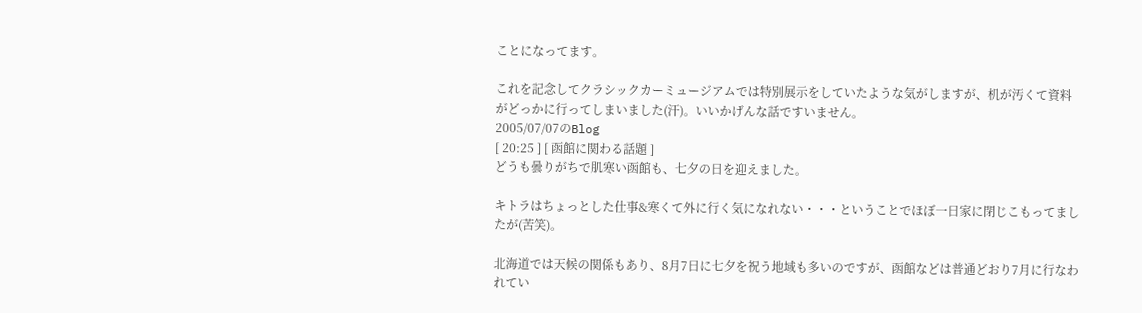ことになってます。

これを記念してクラシックカーミュージアムでは特別展示をしていたような気がしますが、机が汚くて資料がどっかに行ってしまいました(汗)。いいかげんな話ですいません。
2005/07/07のBlog
[ 20:25 ] [ 函館に関わる話題 ]
どうも曇りがちで肌寒い函館も、七夕の日を迎えました。

キトラはちょっとした仕事&寒くて外に行く気になれない・・・ということでほぼ一日家に閉じこもってましたが(苦笑)。

北海道では天候の関係もあり、8月7日に七夕を祝う地域も多いのですが、函館などは普通どおり7月に行なわれてい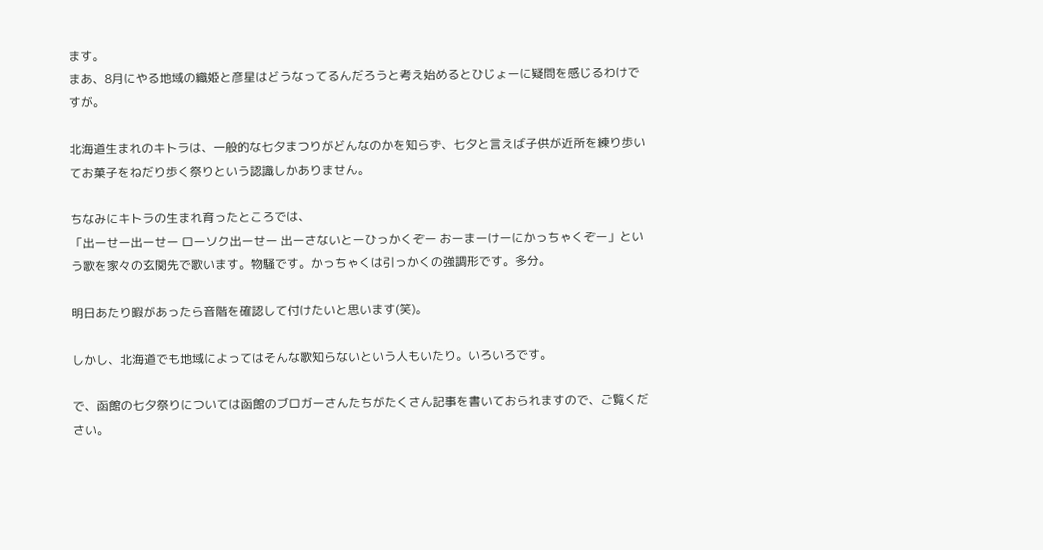ます。
まあ、8月にやる地域の織姫と彦星はどうなってるんだろうと考え始めるとひじょーに疑問を感じるわけですが。

北海道生まれのキトラは、一般的な七夕まつりがどんなのかを知らず、七夕と言えば子供が近所を練り歩いてお菓子をねだり歩く祭りという認識しかありません。

ちなみにキトラの生まれ育ったところでは、
「出ーせー出ーせー ローソク出ーせー 出ーさないとーひっかくぞー おーまーけーにかっちゃくぞー」という歌を家々の玄関先で歌います。物騒です。かっちゃくは引っかくの強調形です。多分。

明日あたり暇があったら音階を確認して付けたいと思います(笑)。

しかし、北海道でも地域によってはそんな歌知らないという人もいたり。いろいろです。

で、函館の七夕祭りについては函館のブロガーさんたちがたくさん記事を書いておられますので、ご覧ください。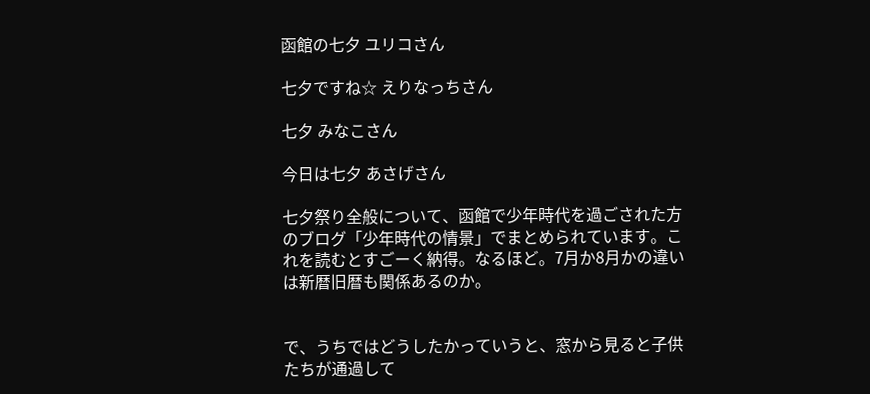函館の七夕 ユリコさん

七夕ですね☆ えりなっちさん

七夕 みなこさん

今日は七夕 あさげさん

七夕祭り全般について、函館で少年時代を過ごされた方のブログ「少年時代の情景」でまとめられています。これを読むとすごーく納得。なるほど。7月か8月かの違いは新暦旧暦も関係あるのか。


で、うちではどうしたかっていうと、窓から見ると子供たちが通過して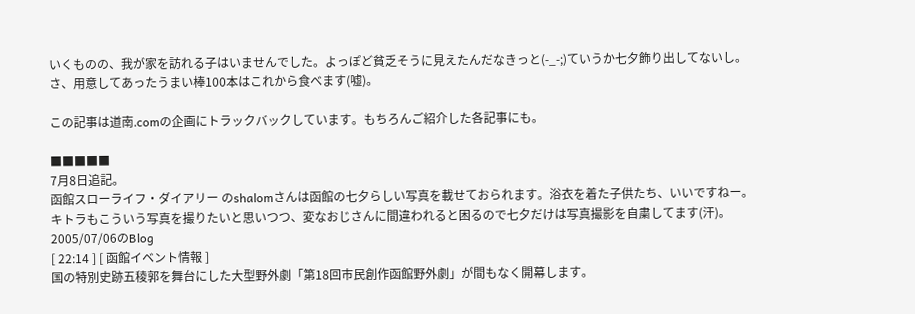いくものの、我が家を訪れる子はいませんでした。よっぽど貧乏そうに見えたんだなきっと(-_-;)ていうか七夕飾り出してないし。
さ、用意してあったうまい棒100本はこれから食べます(嘘)。

この記事は道南.comの企画にトラックバックしています。もちろんご紹介した各記事にも。

■■■■■
7月8日追記。
函館スローライフ・ダイアリー のshalomさんは函館の七夕らしい写真を載せておられます。浴衣を着た子供たち、いいですねー。
キトラもこういう写真を撮りたいと思いつつ、変なおじさんに間違われると困るので七夕だけは写真撮影を自粛してます(汗)。
2005/07/06のBlog
[ 22:14 ] [ 函館イベント情報 ]
国の特別史跡五稜郭を舞台にした大型野外劇「第18回市民創作函館野外劇」が間もなく開幕します。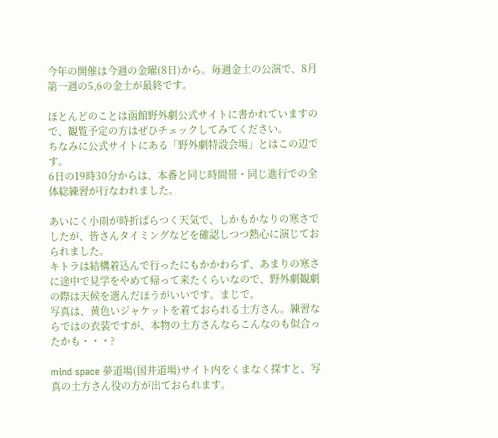今年の開催は今週の金曜(8日)から。毎週金土の公演で、8月第一週の5,6の金土が最終です。

ほとんどのことは函館野外劇公式サイトに書かれていますので、観覧予定の方はぜひチェックしてみてください。
ちなみに公式サイトにある「野外劇特設会場」とはこの辺です。
6日の19時30分からは、本番と同じ時間帯・同じ進行での全体総練習が行なわれました。

あいにく小雨が時折ぱらつく天気で、しかもかなりの寒さでしたが、皆さんタイミングなどを確認しつつ熱心に演じておられました。
キトラは結構着込んで行ったにもかかわらず、あまりの寒さに途中で見学をやめて帰って来たくらいなので、野外劇観劇の際は天候を選んだほうがいいです。まじで。
写真は、黄色いジャケットを着ておられる土方さん。練習ならではの衣装ですが、本物の土方さんならこんなのも似合ったかも・・・?

mind space 夢道場(国井道場)サイト内をくまなく探すと、写真の土方さん役の方が出ておられます。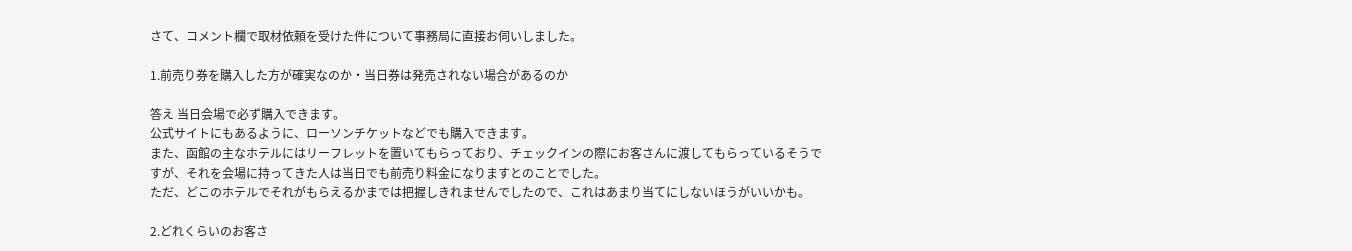さて、コメント欄で取材依頼を受けた件について事務局に直接お伺いしました。

1.前売り券を購入した方が確実なのか・当日券は発売されない場合があるのか

答え 当日会場で必ず購入できます。
公式サイトにもあるように、ローソンチケットなどでも購入できます。
また、函館の主なホテルにはリーフレットを置いてもらっており、チェックインの際にお客さんに渡してもらっているそうですが、それを会場に持ってきた人は当日でも前売り料金になりますとのことでした。
ただ、どこのホテルでそれがもらえるかまでは把握しきれませんでしたので、これはあまり当てにしないほうがいいかも。

2.どれくらいのお客さ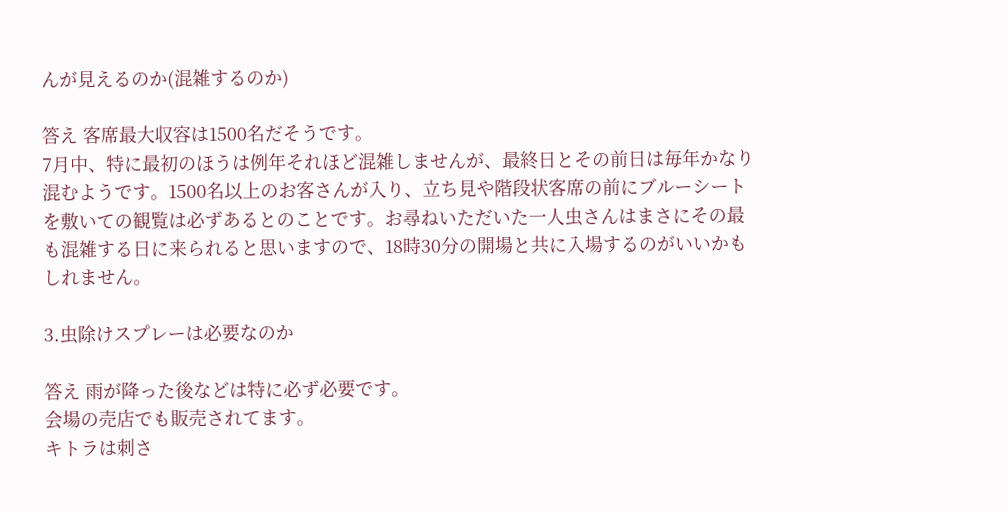んが見えるのか(混雑するのか)

答え 客席最大収容は1500名だそうです。
7月中、特に最初のほうは例年それほど混雑しませんが、最終日とその前日は毎年かなり混むようです。1500名以上のお客さんが入り、立ち見や階段状客席の前にブルーシートを敷いての観覧は必ずあるとのことです。お尋ねいただいた一人虫さんはまさにその最も混雑する日に来られると思いますので、18時30分の開場と共に入場するのがいいかもしれません。

3.虫除けスプレーは必要なのか

答え 雨が降った後などは特に必ず必要です。
会場の売店でも販売されてます。
キトラは刺さ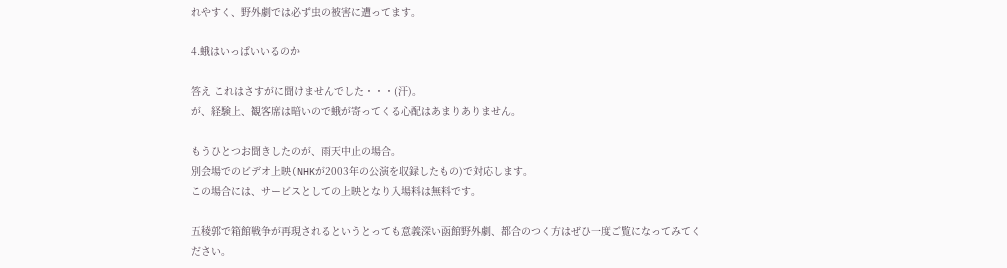れやすく、野外劇では必ず虫の被害に遭ってます。

4.蛾はいっぱいいるのか

答え これはさすがに聞けませんでした・・・(汗)。
が、経験上、観客席は暗いので蛾が寄ってくる心配はあまりありません。

もうひとつお聞きしたのが、雨天中止の場合。
別会場でのビデオ上映(NHKが2003年の公演を収録したもの)で対応します。
この場合には、サービスとしての上映となり入場料は無料です。

五稜郭で箱館戦争が再現されるというとっても意義深い函館野外劇、都合のつく方はぜひ一度ご覧になってみてください。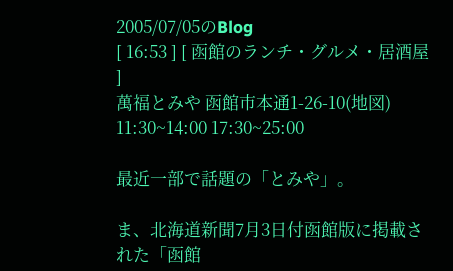2005/07/05のBlog
[ 16:53 ] [ 函館のランチ・グルメ・居酒屋 ]
萬福とみや 函館市本通1-26-10(地図) 11:30~14:00 17:30~25:00

最近一部で話題の「とみや」。

ま、北海道新聞7月3日付函館版に掲載された「函館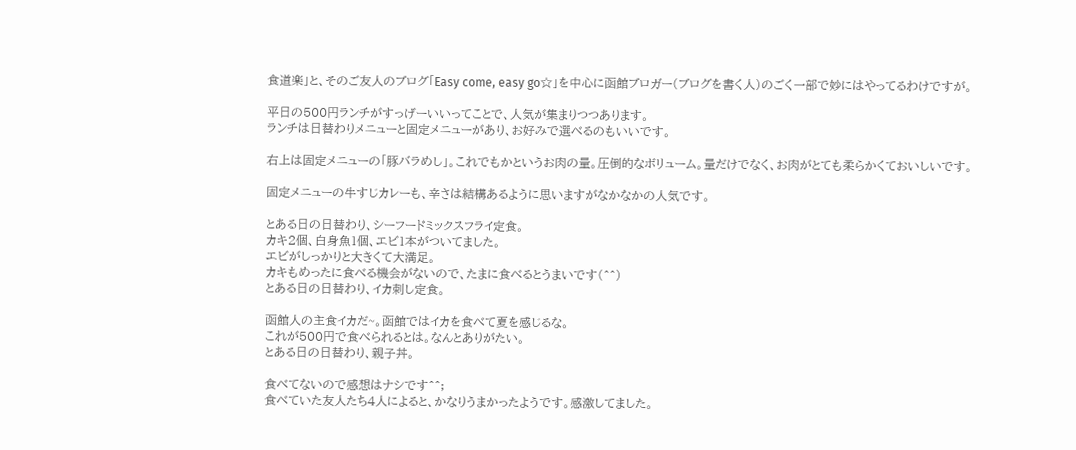食道楽」と、そのご友人のブログ「Easy come, easy go☆」を中心に函館ブロガー(ブログを書く人)のごく一部で妙にはやってるわけですが。

平日の500円ランチがすっげーいいってことで、人気が集まりつつあります。
ランチは日替わりメニューと固定メニューがあり、お好みで選べるのもいいです。

右上は固定メニューの「豚バラめし」。これでもかというお肉の量。圧倒的なボリューム。量だけでなく、お肉がとても柔らかくておいしいです。

固定メニューの牛すじカレーも、辛さは結構あるように思いますがなかなかの人気です。

とある日の日替わり、シーフードミックスフライ定食。
カキ2個、白身魚1個、エビ1本がついてました。
エビがしっかりと大きくて大満足。
カキもめったに食べる機会がないので、たまに食べるとうまいです(^^)
とある日の日替わり、イカ刺し定食。

函館人の主食イカだ~。函館ではイカを食べて夏を感じるな。
これが500円で食べられるとは。なんとありがたい。
とある日の日替わり、親子丼。

食べてないので感想はナシです^^;
食べていた友人たち4人によると、かなりうまかったようです。感激してました。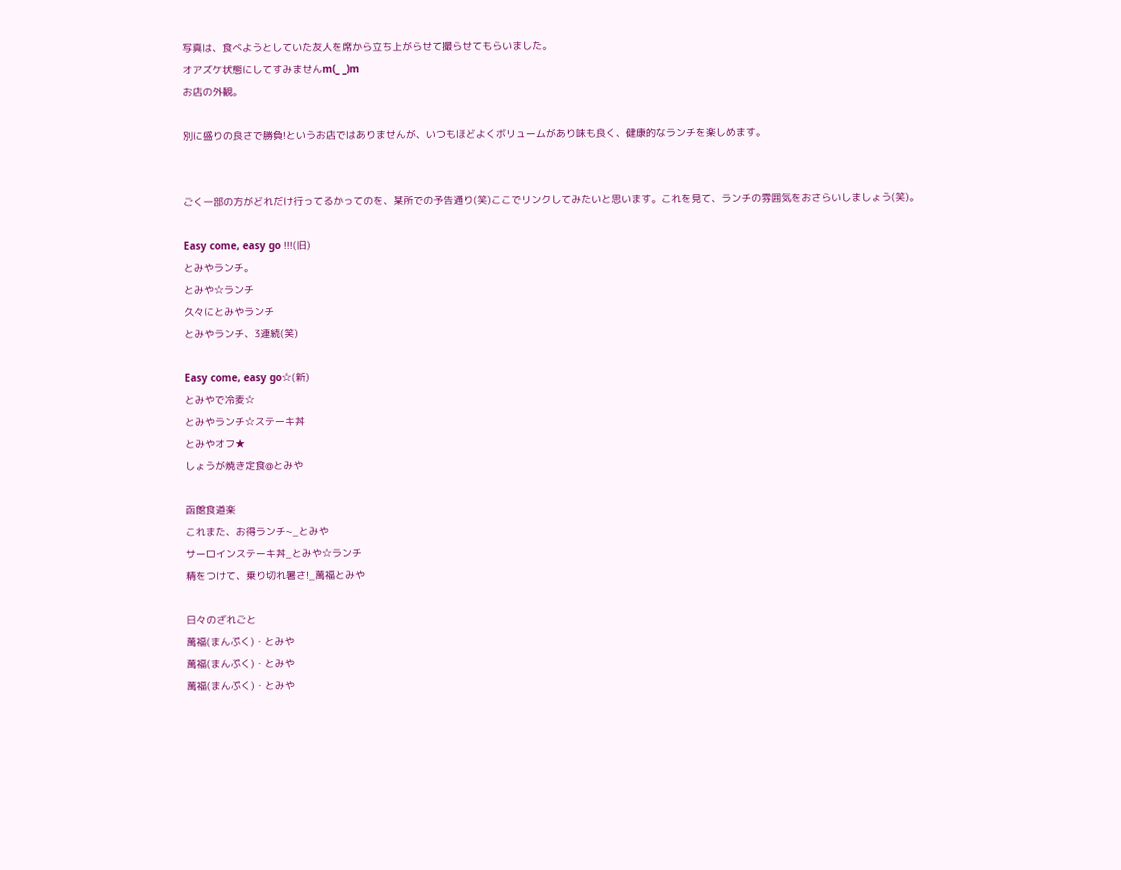写真は、食べようとしていた友人を席から立ち上がらせて撮らせてもらいました。
オアズケ状態にしてすみませんm(_ _)m
お店の外観。

別に盛りの良さで勝負!というお店ではありませんが、いつもほどよくボリュームがあり味も良く、健康的なランチを楽しめます。


ごく一部の方がどれだけ行ってるかってのを、某所での予告通り(笑)ここでリンクしてみたいと思います。これを見て、ランチの雰囲気をおさらいしましょう(笑)。

Easy come, easy go !!!(旧)
とみやランチ。
とみや☆ランチ
久々にとみやランチ
とみやランチ、3連続(笑)

Easy come, easy go☆(新)
とみやで冷麦☆
とみやランチ☆ステーキ丼
とみやオフ★
しょうが焼き定食@とみや

函館食道楽
これまた、お得ランチ~_とみや
サーロインステーキ丼_とみや☆ランチ
精をつけて、乗り切れ暑さ!_萬福とみや

日々のざれごと
萬福(まんぷく)・とみや
萬福(まんぷく)・とみや
萬福(まんぷく)・とみや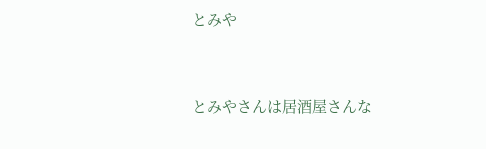とみや


とみやさんは居酒屋さんな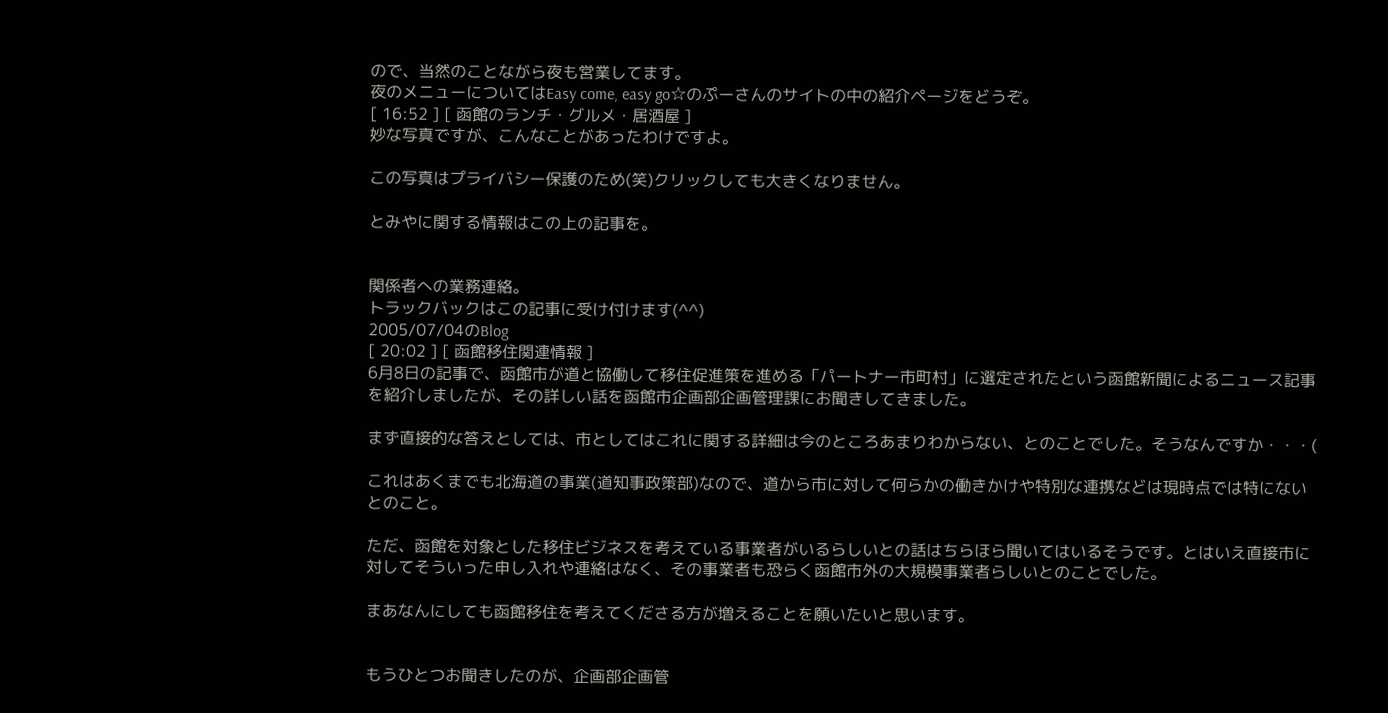ので、当然のことながら夜も営業してます。
夜のメニューについてはEasy come, easy go☆のぷーさんのサイトの中の紹介ページをどうぞ。
[ 16:52 ] [ 函館のランチ・グルメ・居酒屋 ]
妙な写真ですが、こんなことがあったわけですよ。

この写真はプライバシー保護のため(笑)クリックしても大きくなりません。

とみやに関する情報はこの上の記事を。


関係者への業務連絡。
トラックバックはこの記事に受け付けます(^^)
2005/07/04のBlog
[ 20:02 ] [ 函館移住関連情報 ]
6月8日の記事で、函館市が道と協働して移住促進策を進める「パートナー市町村」に選定されたという函館新聞によるニュース記事を紹介しましたが、その詳しい話を函館市企画部企画管理課にお聞きしてきました。

まず直接的な答えとしては、市としてはこれに関する詳細は今のところあまりわからない、とのことでした。そうなんですか・・・(

これはあくまでも北海道の事業(道知事政策部)なので、道から市に対して何らかの働きかけや特別な連携などは現時点では特にないとのこと。

ただ、函館を対象とした移住ビジネスを考えている事業者がいるらしいとの話はちらほら聞いてはいるそうです。とはいえ直接市に対してそういった申し入れや連絡はなく、その事業者も恐らく函館市外の大規模事業者らしいとのことでした。

まあなんにしても函館移住を考えてくださる方が増えることを願いたいと思います。


もうひとつお聞きしたのが、企画部企画管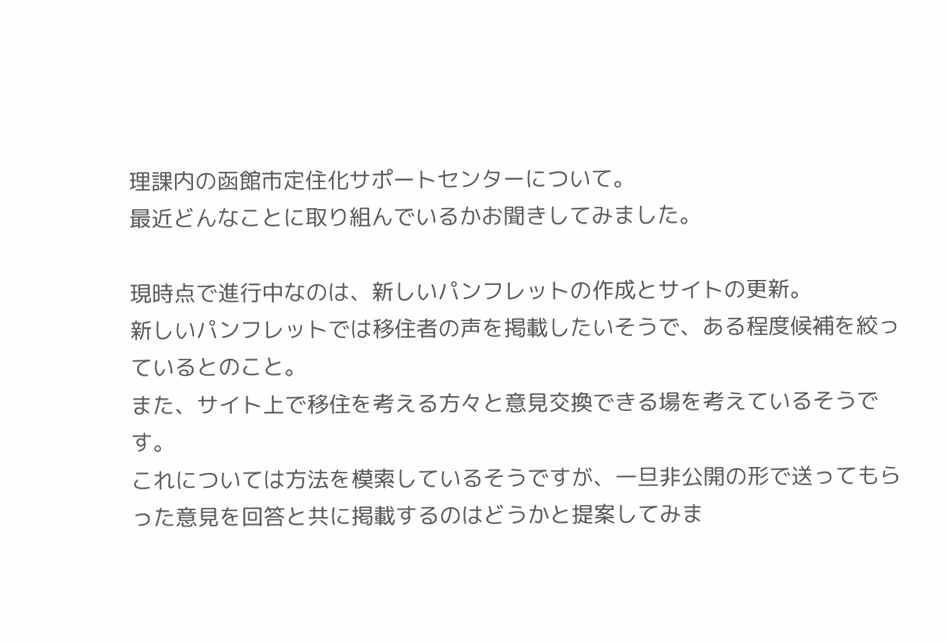理課内の函館市定住化サポートセンターについて。
最近どんなことに取り組んでいるかお聞きしてみました。

現時点で進行中なのは、新しいパンフレットの作成とサイトの更新。
新しいパンフレットでは移住者の声を掲載したいそうで、ある程度候補を絞っているとのこと。
また、サイト上で移住を考える方々と意見交換できる場を考えているそうです。
これについては方法を模索しているそうですが、一旦非公開の形で送ってもらった意見を回答と共に掲載するのはどうかと提案してみま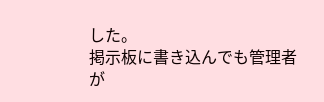した。
掲示板に書き込んでも管理者が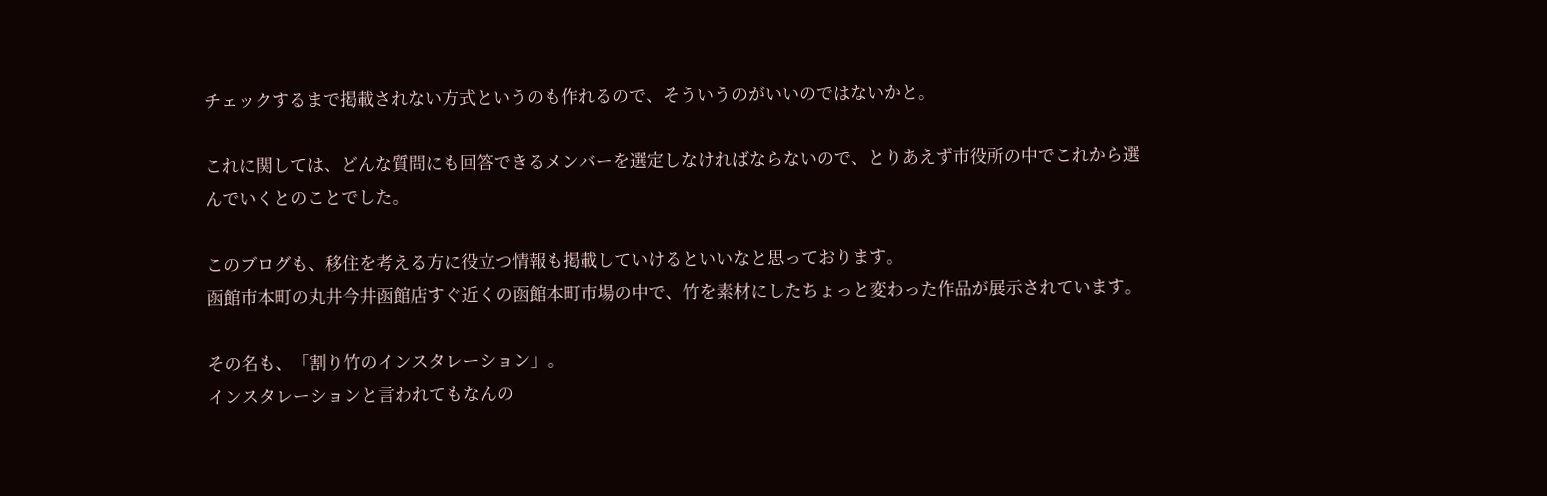チェックするまで掲載されない方式というのも作れるので、そういうのがいいのではないかと。

これに関しては、どんな質問にも回答できるメンバーを選定しなければならないので、とりあえず市役所の中でこれから選んでいくとのことでした。

このブログも、移住を考える方に役立つ情報も掲載していけるといいなと思っております。
函館市本町の丸井今井函館店すぐ近くの函館本町市場の中で、竹を素材にしたちょっと変わった作品が展示されています。

その名も、「割り竹のインスタレーション」。
インスタレーションと言われてもなんの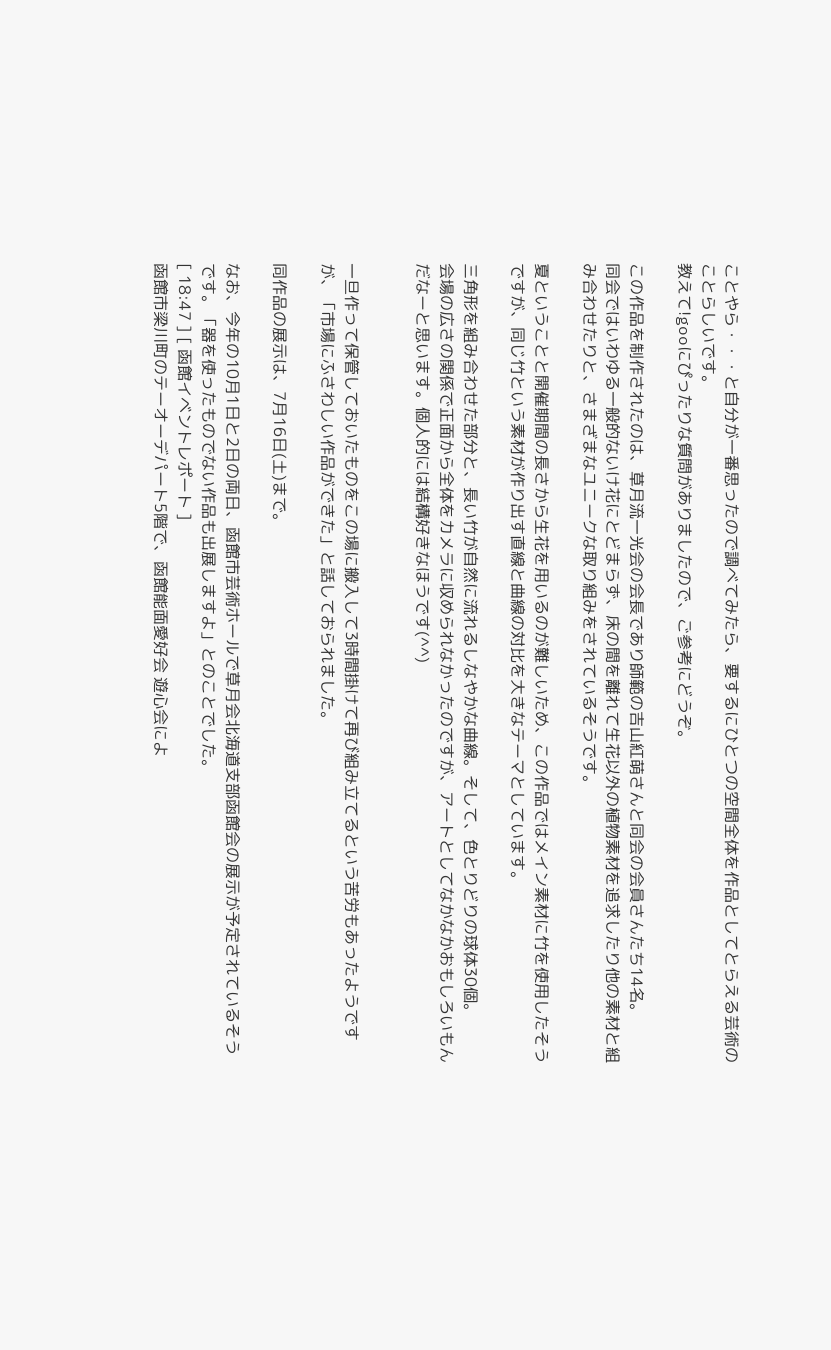ことやら・・・と自分が一番思ったので調べてみたら、要するにひとつの空間全体を作品としてとらえる芸術のことらしいです。
教えて!gooにぴったりな質問がありましたので、ご参考にどうぞ。

この作品を制作されたのは、草月流一光会の会長であり師範の吉山紅萌さんと同会の会員さんたち14名。
同会ではいわゆる一般的ないけ花にとどまらず、床の間を離れて生花以外の植物素材を追求したり他の素材と組み合わせたりと、さまざまなユニークな取り組みをされているそうです。

夏ということと開催期間の長さから生花を用いるのが難しいため、この作品ではメイン素材に竹を使用したそうですが、同じ竹という素材が作り出す直線と曲線の対比を大きなテーマとしています。

三角形を組み合わせた部分と、長い竹が自然に流れるしなやかな曲線。そして、色とりどりの球体30個。
会場の広さの関係で正面から全体をカメラに収められなかったのですが、アートとしてなかなかおもしろいもんだなーと思います。個人的には結構好きなほうです(^^)


一旦作って保管しておいたものをこの場に搬入して3時間掛けて再び組み立てるという苦労もあったようですが、「市場にふさわしい作品ができた」と話しておられました。

同作品の展示は、7月16日(土)まで。

なお、今年の10月1日と2日の両日、函館市芸術ホールで草月会北海道支部函館会の展示が予定されているそうです。「器を使ったものでない作品も出展しますよ」とのことでした。
[ 18:47 ] [ 函館イベントレポート ]
函館市梁川町のテーオーデパート5階で、函館能面愛好会 遊心会によ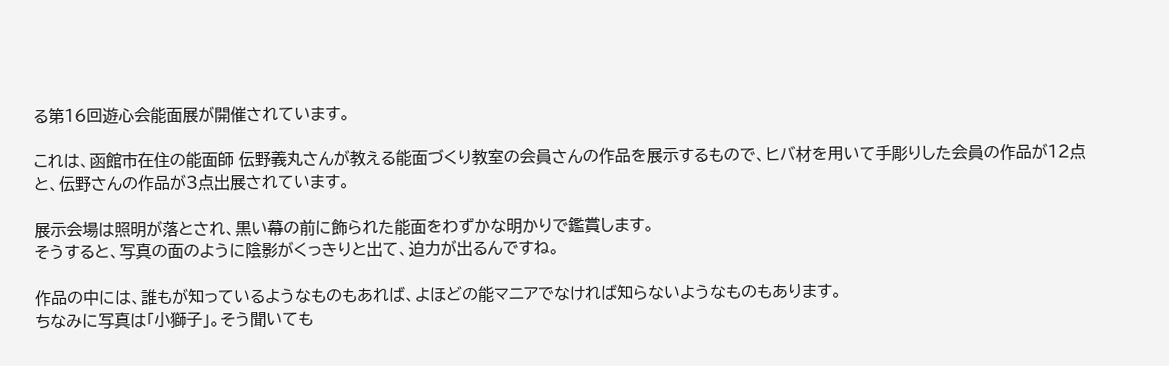る第16回遊心会能面展が開催されています。

これは、函館市在住の能面師 伝野義丸さんが教える能面づくり教室の会員さんの作品を展示するもので、ヒバ材を用いて手彫りした会員の作品が12点と、伝野さんの作品が3点出展されています。

展示会場は照明が落とされ、黒い幕の前に飾られた能面をわずかな明かりで鑑賞します。
そうすると、写真の面のように陰影がくっきりと出て、迫力が出るんですね。

作品の中には、誰もが知っているようなものもあれば、よほどの能マニアでなければ知らないようなものもあります。
ちなみに写真は「小獅子」。そう聞いても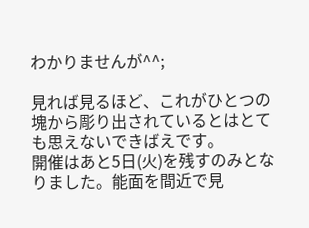わかりませんが^^;

見れば見るほど、これがひとつの塊から彫り出されているとはとても思えないできばえです。
開催はあと5日(火)を残すのみとなりました。能面を間近で見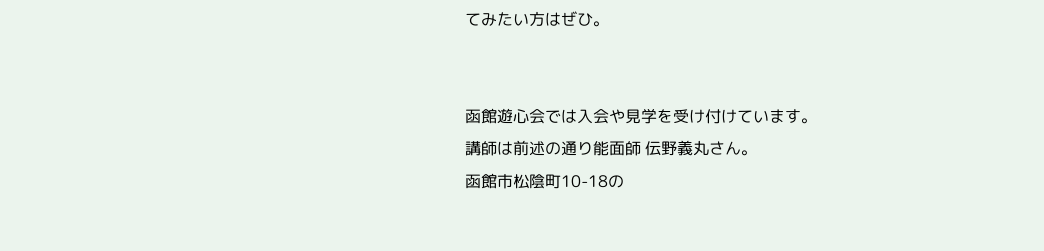てみたい方はぜひ。


函館遊心会では入会や見学を受け付けています。
講師は前述の通り能面師 伝野義丸さん。
函館市松陰町10-18の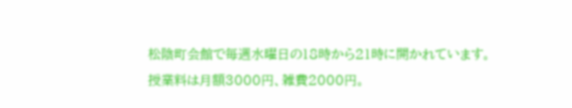松陰町会館で毎週水曜日の18時から21時に開かれています。
授業料は月額3000円、雑費2000円。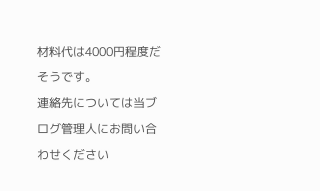材料代は4000円程度だそうです。
連絡先については当ブログ管理人にお問い合わせください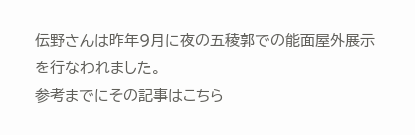伝野さんは昨年9月に夜の五稜郭での能面屋外展示を行なわれました。
参考までにその記事はこちら